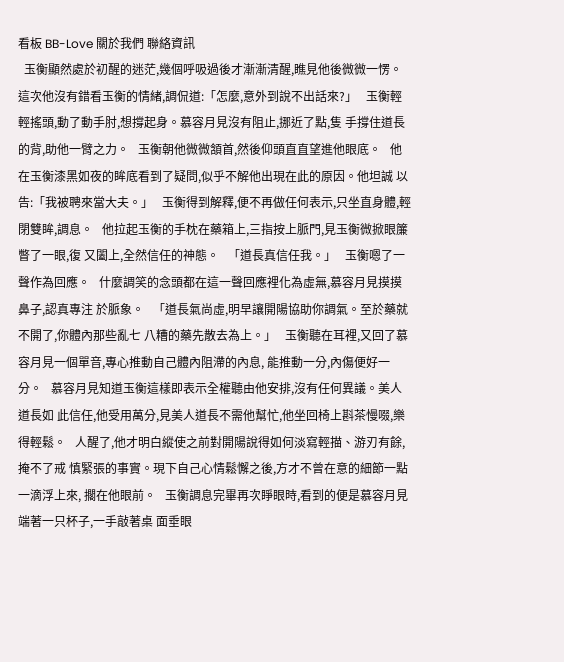看板 BB-Love 關於我們 聯絡資訊
  玉衡顯然處於初醒的迷茫,幾個呼吸過後才漸漸清醒,瞧見他後微微一愣。   這次他沒有錯看玉衡的情緒,調侃道:「怎麼,意外到說不出話來?」   玉衡輕輕搖頭,動了動手肘,想撐起身。慕容月見沒有阻止,挪近了點,隻 手撐住道長的背,助他一臂之力。   玉衡朝他微微頷首,然後仰頭直直望進他眼底。   他在玉衡漆黑如夜的眸底看到了疑問,似乎不解他出現在此的原因。他坦誠 以告:「我被聘來當大夫。」   玉衡得到解釋,便不再做任何表示,只坐直身體,輕閉雙眸,調息。   他拉起玉衡的手枕在藥箱上,三指按上脈門,見玉衡微掀眼簾瞥了一眼,復 又闔上,全然信任的神態。   「道長真信任我。」   玉衡嗯了一聲作為回應。   什麼調笑的念頭都在這一聲回應裡化為虛無,慕容月見摸摸鼻子,認真專注 於脈象。   「道長氣尚虛,明早讓開陽協助你調氣。至於藥就不開了,你體內那些亂七 八糟的藥先散去為上。」   玉衡聽在耳裡,又回了慕容月見一個單音,專心推動自己體內阻滯的內息, 能推動一分,內傷便好一分。   慕容月見知道玉衡這樣即表示全權聽由他安排,沒有任何異議。美人道長如 此信任,他受用萬分,見美人道長不需他幫忙,他坐回椅上斟茶慢啜,樂得輕鬆。   人醒了,他才明白縱使之前對開陽說得如何淡寫輕描、游刃有餘,掩不了戒 慎緊張的事實。現下自己心情鬆懈之後,方才不曾在意的細節一點一滴浮上來, 擱在他眼前。   玉衡調息完畢再次睜眼時,看到的便是慕容月見端著一只杯子,一手敲著桌 面垂眼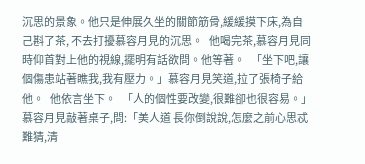沉思的景象。他只是伸展久坐的關節筋骨,緩緩摸下床,為自己斟了茶, 不去打擾慕容月見的沉思。   他喝完茶,慕容月見同時仰首對上他的視線,擺明有話欲問。他等著。   「坐下吧,讓個傷患站著瞧我,我有壓力。」慕容月見笑道,拉了張椅子給 他。   他依言坐下。   「人的個性要改變,很難卻也很容易。」慕容月見敲著桌子,問:「美人道 長你倒說說,怎麼之前心思忒難猜,清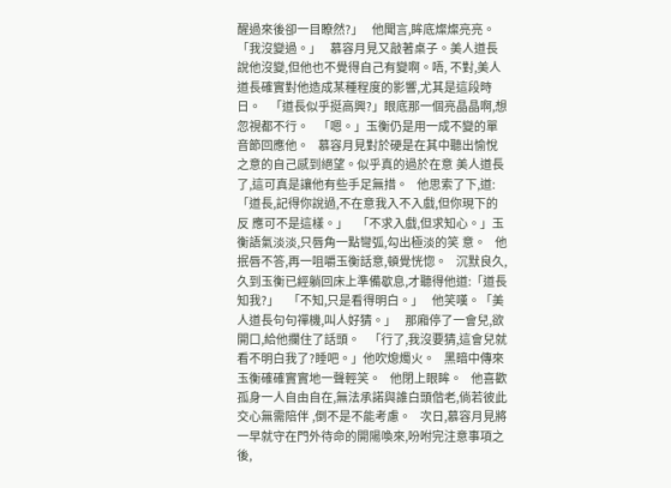醒過來後卻一目瞭然?」   他聞言,眸底燦燦亮亮。「我沒變過。」   慕容月見又敲著桌子。美人道長說他沒變,但他也不覺得自己有變啊。唔, 不對,美人道長確實對他造成某種程度的影響,尤其是這段時日。   「道長似乎挺高興?」眼底那一個亮晶晶啊,想忽視都不行。   「嗯。」玉衡仍是用一成不變的單音節回應他。   慕容月見對於硬是在其中聽出愉悅之意的自己感到絕望。似乎真的過於在意 美人道長了,這可真是讓他有些手足無措。   他思索了下,道:「道長,記得你說過,不在意我入不入戲,但你現下的反 應可不是這樣。」   「不求入戲,但求知心。」玉衡語氣淡淡,只唇角一點彎弧,勾出極淡的笑 意。   他抿唇不答,再一咀嚼玉衡話意,頓覺恍惚。   沉默良久,久到玉衡已經躺回床上準備歇息,才聽得他道:「道長知我?」   「不知,只是看得明白。」   他笑嘆。「美人道長句句禪機,叫人好猜。」   那廂停了一會兒,欲開口,給他攔住了話頭。   「行了,我沒要猜,這會兒就看不明白我了?睡吧。」他吹熄燭火。   黑暗中傳來玉衡確確實實地一聲輕笑。   他閉上眼眸。   他喜歡孤身一人自由自在,無法承諾與誰白頭偕老,倘若彼此交心無需陪伴 ,倒不是不能考慮。   次日,慕容月見將一早就守在門外待命的開陽喚來,吩咐完注意事項之後,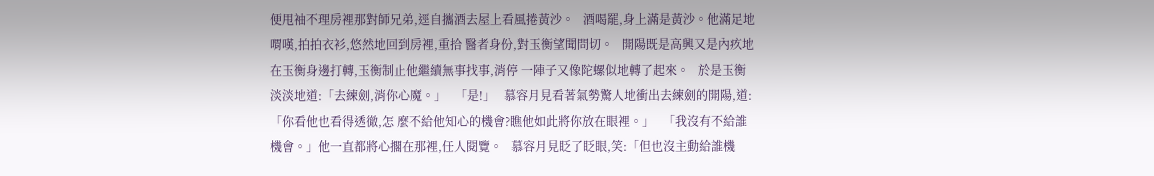便甩袖不理房裡那對師兄弟,逕自攜酒去屋上看風捲黃沙。   酒喝罷,身上滿是黃沙。他滿足地喟嘆,拍拍衣衫,悠然地回到房裡,重拾 醫者身份,對玉衡望聞問切。   開陽既是高興又是內疚地在玉衡身邊打轉,玉衡制止他繼續無事找事,消停 一陣子又像陀螺似地轉了起來。   於是玉衡淡淡地道:「去練劍,消你心魔。」   「是!」   慕容月見看著氣勢驚人地衝出去練劍的開陽,道:「你看他也看得透徹,怎 麼不給他知心的機會?瞧他如此將你放在眼裡。」   「我沒有不給誰機會。」他一直都將心擱在那裡,任人閱覽。   慕容月見眨了眨眼,笑:「但也沒主動給誰機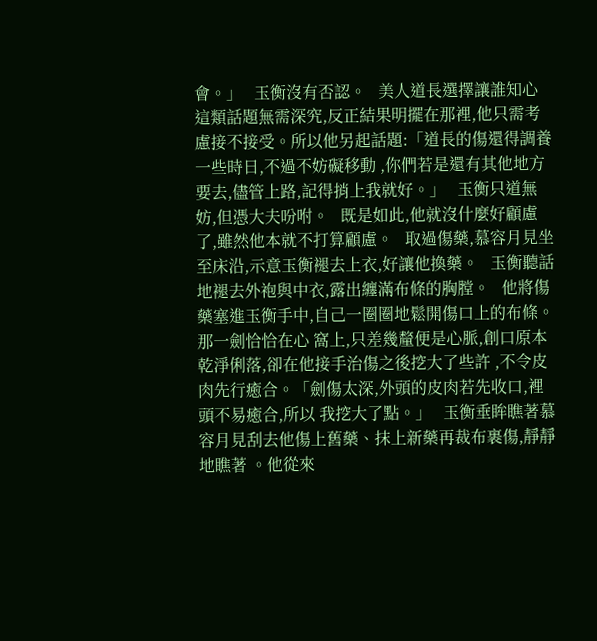會。」   玉衡沒有否認。   美人道長選擇讓誰知心這類話題無需深究,反正結果明擺在那裡,他只需考 慮接不接受。所以他另起話題:「道長的傷還得調養一些時日,不過不妨礙移動 ,你們若是還有其他地方要去,儘管上路,記得捎上我就好。」   玉衡只道無妨,但憑大夫吩咐。   既是如此,他就沒什麼好顧慮了,雖然他本就不打算顧慮。   取過傷藥,慕容月見坐至床沿,示意玉衡褪去上衣,好讓他換藥。   玉衡聽話地褪去外袍與中衣,露出纏滿布條的胸膛。   他將傷藥塞進玉衡手中,自己一圈圈地鬆開傷口上的布條。那一劍恰恰在心 窩上,只差幾釐便是心脈,創口原本乾淨俐落,卻在他接手治傷之後挖大了些許 ,不令皮肉先行癒合。「劍傷太深,外頭的皮肉若先收口,裡頭不易癒合,所以 我挖大了點。」   玉衡垂眸瞧著慕容月見刮去他傷上舊藥、抹上新藥再裁布裹傷,靜靜地瞧著 。他從來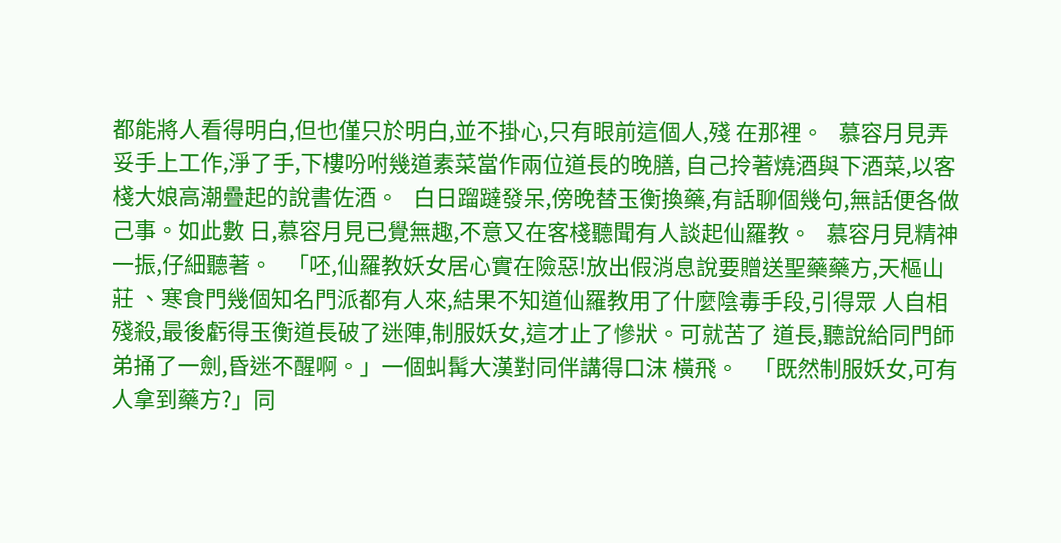都能將人看得明白,但也僅只於明白,並不掛心,只有眼前這個人,殘 在那裡。   慕容月見弄妥手上工作,淨了手,下樓吩咐幾道素菜當作兩位道長的晚膳, 自己拎著燒酒與下酒菜,以客棧大娘高潮疊起的說書佐酒。   白日蹓躂發呆,傍晚替玉衡換藥,有話聊個幾句,無話便各做己事。如此數 日,慕容月見已覺無趣,不意又在客棧聽聞有人談起仙羅教。   慕容月見精神一振,仔細聽著。   「呸,仙羅教妖女居心實在險惡!放出假消息說要贈送聖藥藥方,天樞山莊 、寒食門幾個知名門派都有人來,結果不知道仙羅教用了什麼陰毒手段,引得眾 人自相殘殺,最後虧得玉衡道長破了迷陣,制服妖女,這才止了慘狀。可就苦了 道長,聽說給同門師弟捅了一劍,昏迷不醒啊。」一個虯髯大漢對同伴講得口沫 橫飛。   「既然制服妖女,可有人拿到藥方?」同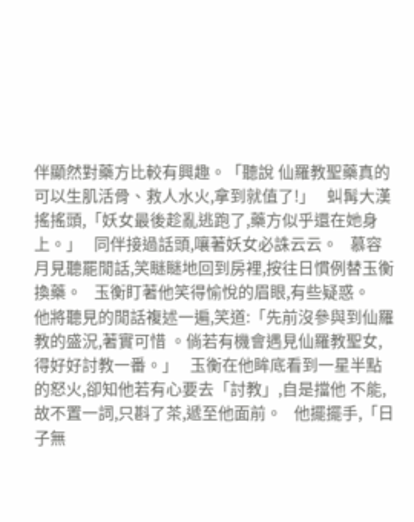伴顯然對藥方比較有興趣。「聽說 仙羅教聖藥真的可以生肌活骨、救人水火,拿到就值了!」   虯髯大漢搖搖頭,「妖女最後趁亂逃跑了,藥方似乎還在她身上。」   同伴接過話頭,嚷著妖女必誅云云。   慕容月見聽罷閒話,笑瞇瞇地回到房裡,按往日慣例替玉衡換藥。   玉衡盯著他笑得愉悅的眉眼,有些疑惑。   他將聽見的閒話複述一遍,笑道:「先前沒參與到仙羅教的盛況,著實可惜 。倘若有機會遇見仙羅教聖女,得好好討教一番。」   玉衡在他眸底看到一星半點的怒火,卻知他若有心要去「討教」,自是擋他 不能,故不置一詞,只斟了茶,遞至他面前。   他擺擺手,「日子無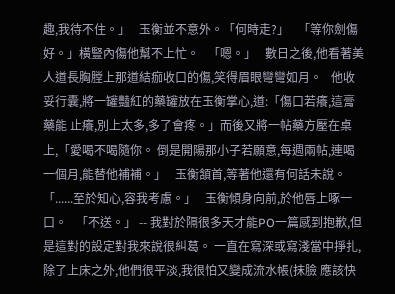趣,我待不住。」   玉衡並不意外。「何時走?」   「等你劍傷好。」橫豎內傷他幫不上忙。   「嗯。」   數日之後,他看著美人道長胸膛上那道結痂收口的傷,笑得眉眼彎彎如月。   他收妥行囊,將一罐豔紅的藥罐放在玉衡掌心,道:「傷口若癢,這膏藥能 止癢,別上太多,多了會疼。」而後又將一帖藥方壓在桌上,「愛喝不喝隨你。 倒是開陽那小子若願意,每週兩帖,連喝一個月,能替他補補。」   玉衡頷首,等著他還有何話未說。   「......至於知心,容我考慮。」   玉衡傾身向前,於他唇上啄一口。   「不送。」 -- 我對於隔很多天才能PO一篇感到抱歉,但是這對的設定對我來說很糾葛。 一直在寫深或寫淺當中掙扎,除了上床之外,他們很平淡,我很怕又變成流水帳(抹臉 應該快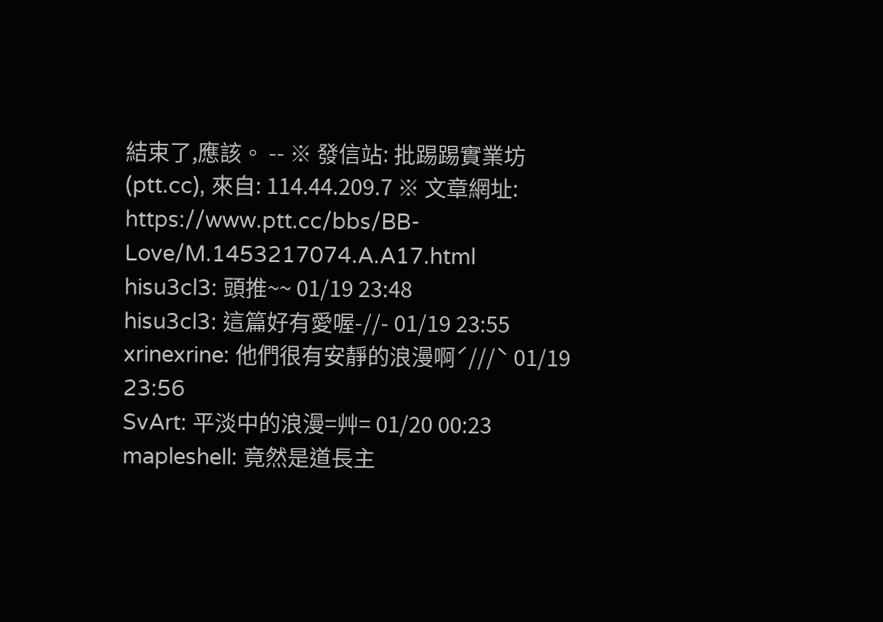結束了,應該。 -- ※ 發信站: 批踢踢實業坊(ptt.cc), 來自: 114.44.209.7 ※ 文章網址: https://www.ptt.cc/bbs/BB-Love/M.1453217074.A.A17.html
hisu3cl3: 頭推~~ 01/19 23:48
hisu3cl3: 這篇好有愛喔-//- 01/19 23:55
xrinexrine: 他們很有安靜的浪漫啊ˊ///ˋ 01/19 23:56
SvArt: 平淡中的浪漫=艸= 01/20 00:23
mapleshell: 竟然是道長主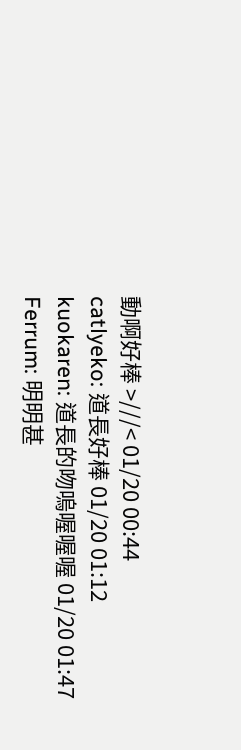動啊好棒 >///< 01/20 00:44
catlyeko: 道長好棒 01/20 01:12
kuokaren: 道長的吻嗚喔喔喔 01/20 01:47
Ferrum: 明明甚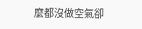麼都沒做空氣卻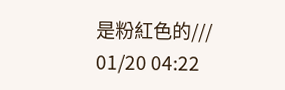是粉紅色的/// 01/20 04:22